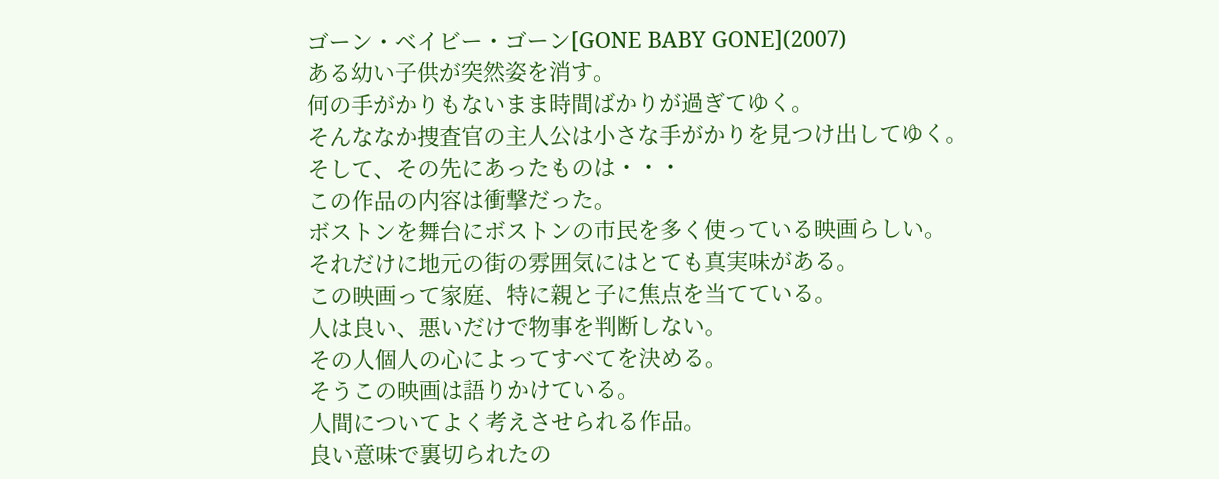ゴーン・ベイビー・ゴーン[GONE BABY GONE](2007)
ある幼い子供が突然姿を消す。
何の手がかりもないまま時間ばかりが過ぎてゆく。
そんななか捜査官の主人公は小さな手がかりを見つけ出してゆく。
そして、その先にあったものは・・・
この作品の内容は衝撃だった。
ボストンを舞台にボストンの市民を多く使っている映画らしい。
それだけに地元の街の雰囲気にはとても真実味がある。
この映画って家庭、特に親と子に焦点を当てている。
人は良い、悪いだけで物事を判断しない。
その人個人の心によってすべてを決める。
そうこの映画は語りかけている。
人間についてよく考えさせられる作品。
良い意味で裏切られたの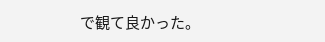で観て良かった。